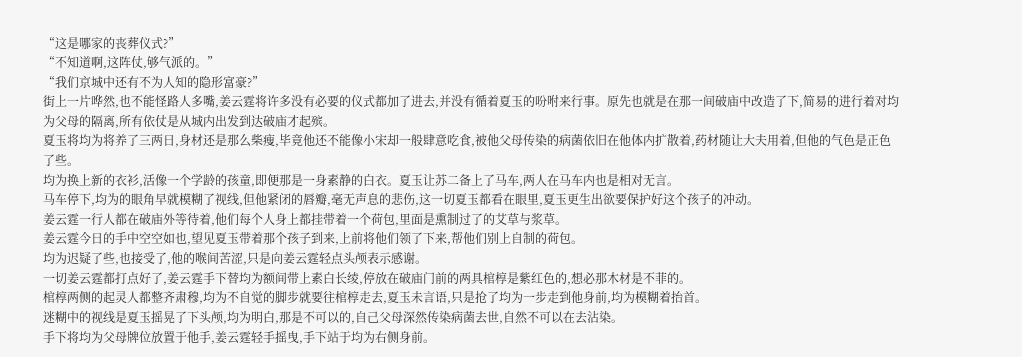“这是哪家的丧葬仪式?”
“不知道啊,这阵仗,够气派的。”
“我们京城中还有不为人知的隐形富豪?”
街上一片哗然,也不能怪路人多嘴,姜云霆将许多没有必要的仪式都加了进去,并没有循着夏玉的吩咐来行事。原先也就是在那一间破庙中改造了下,简易的进行着对均为父母的隔离,所有依仗是从城内出发到达破庙才起殡。
夏玉将均为将养了三两日,身材还是那么柴瘦,毕竟他还不能像小宋却一般肆意吃食,被他父母传染的病菌依旧在他体内扩散着,药材随让大夫用着,但他的气色是正色了些。
均为换上新的衣衫,活像一个学龄的孩童,即便那是一身素静的白衣。夏玉让苏二备上了马车,两人在马车内也是相对无言。
马车停下,均为的眼角早就模糊了视线,但他紧闭的唇瓣,毫无声息的悲伤,这一切夏玉都看在眼里,夏玉更生出欲要保护好这个孩子的冲动。
姜云霆一行人都在破庙外等待着,他们每个人身上都挂带着一个荷包,里面是熏制过了的艾草与浆草。
姜云霆今日的手中空空如也,望见夏玉带着那个孩子到来,上前将他们领了下来,帮他们别上自制的荷包。
均为迟疑了些,也接受了,他的喉间苦涩,只是向姜云霆轻点头颅表示感谢。
一切姜云霆都打点好了,姜云霆手下替均为额间带上素白长绫,停放在破庙门前的两具棺椁是紫红色的,想必那木材是不菲的。
棺椁两侧的起灵人都整齐肃穆,均为不自觉的脚步就要往棺椁走去,夏玉未言语,只是抢了均为一步走到他身前,均为模糊着抬首。
迷糊中的视线是夏玉摇晃了下头颅,均为明白,那是不可以的,自己父母深然传染病菌去世,自然不可以在去沾染。
手下将均为父母牌位放置于他手,姜云霆轻手摇曳,手下站于均为右侧身前。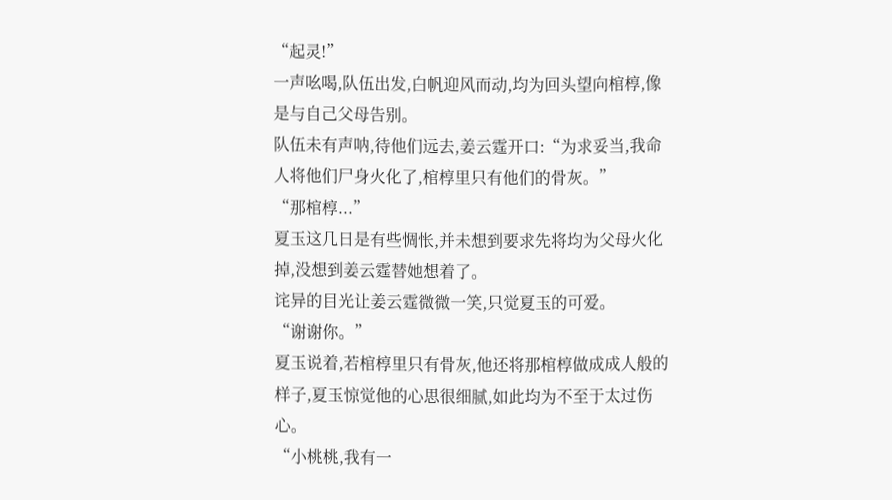“起灵!”
一声吆喝,队伍出发,白帆迎风而动,均为回头望向棺椁,像是与自己父母告别。
队伍未有声呐,待他们远去,姜云霆开口:“为求妥当,我命人将他们尸身火化了,棺椁里只有他们的骨灰。”
“那棺椁...”
夏玉这几日是有些惆怅,并未想到要求先将均为父母火化掉,没想到姜云霆替她想着了。
诧异的目光让姜云霆微微一笑,只觉夏玉的可爱。
“谢谢你。”
夏玉说着,若棺椁里只有骨灰,他还将那棺椁做成成人般的样子,夏玉惊觉他的心思很细腻,如此均为不至于太过伤心。
“小桃桃,我有一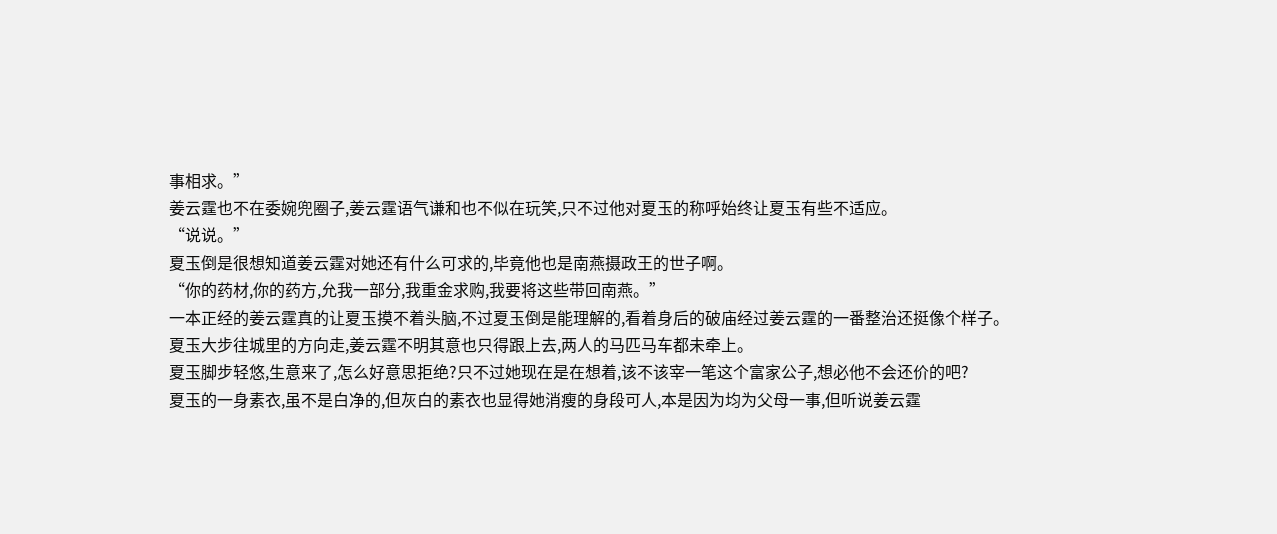事相求。”
姜云霆也不在委婉兜圈子,姜云霆语气谦和也不似在玩笑,只不过他对夏玉的称呼始终让夏玉有些不适应。
“说说。”
夏玉倒是很想知道姜云霆对她还有什么可求的,毕竟他也是南燕摄政王的世子啊。
“你的药材,你的药方,允我一部分,我重金求购,我要将这些带回南燕。”
一本正经的姜云霆真的让夏玉摸不着头脑,不过夏玉倒是能理解的,看着身后的破庙经过姜云霆的一番整治还挺像个样子。
夏玉大步往城里的方向走,姜云霆不明其意也只得跟上去,两人的马匹马车都未牵上。
夏玉脚步轻悠,生意来了,怎么好意思拒绝?只不过她现在是在想着,该不该宰一笔这个富家公子,想必他不会还价的吧?
夏玉的一身素衣,虽不是白净的,但灰白的素衣也显得她消瘦的身段可人,本是因为均为父母一事,但听说姜云霆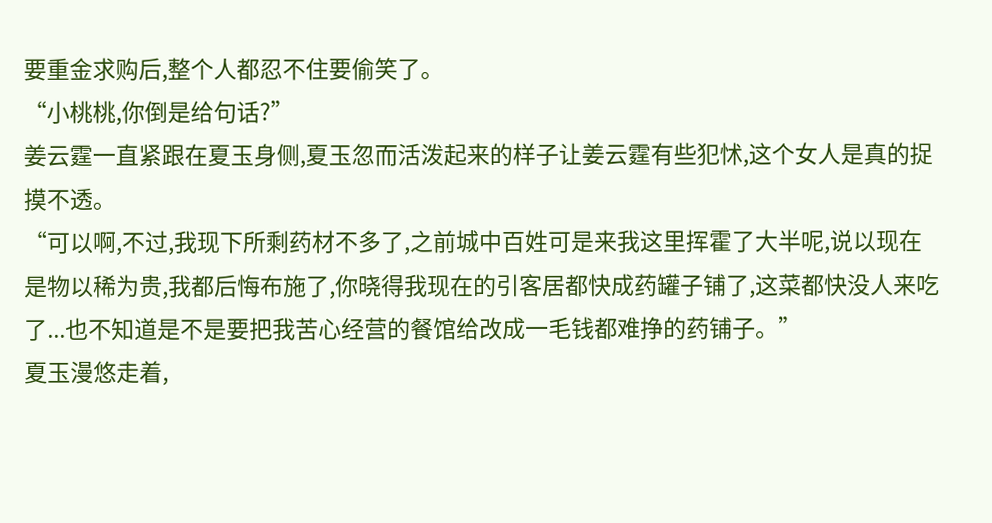要重金求购后,整个人都忍不住要偷笑了。
“小桃桃,你倒是给句话?”
姜云霆一直紧跟在夏玉身侧,夏玉忽而活泼起来的样子让姜云霆有些犯怵,这个女人是真的捉摸不透。
“可以啊,不过,我现下所剩药材不多了,之前城中百姓可是来我这里挥霍了大半呢,说以现在是物以稀为贵,我都后悔布施了,你晓得我现在的引客居都快成药罐子铺了,这菜都快没人来吃了...也不知道是不是要把我苦心经营的餐馆给改成一毛钱都难挣的药铺子。”
夏玉漫悠走着,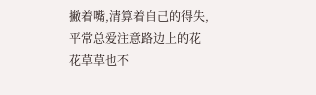撇着嘴,清算着自己的得失,平常总爱注意路边上的花花草草也不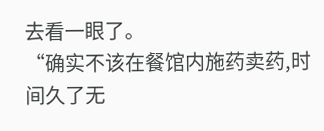去看一眼了。
“确实不该在餐馆内施药卖药,时间久了无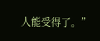人能受得了。”